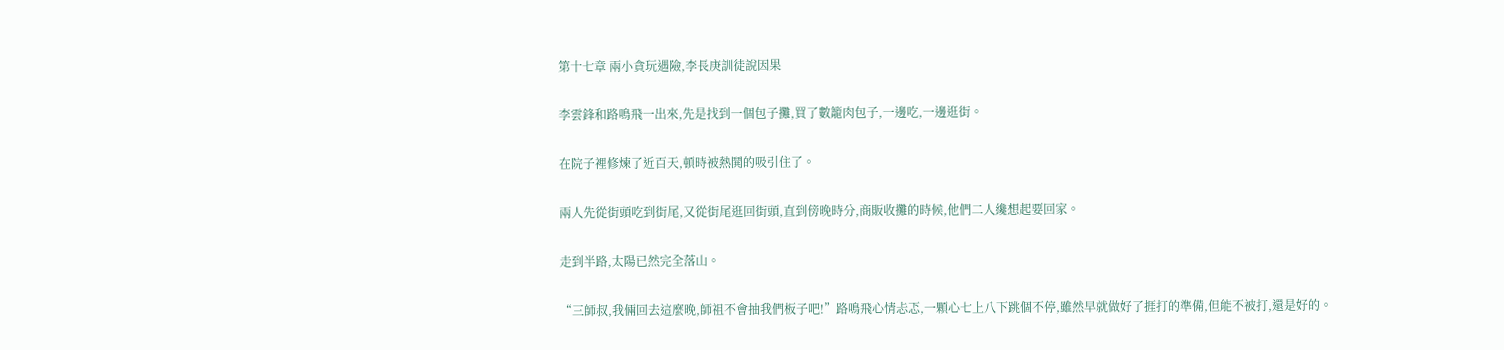第十七章 兩小貪玩遇險,李長庚訓徒說因果

李雲鋒和路鳴飛一出來,先是找到一個包子攤,買了數籠肉包子,一邊吃,一邊逛街。

在院子裡修煉了近百天,頓時被熱鬨的吸引住了。

兩人先從街頭吃到街尾,又從街尾逛回街頭,直到傍晚時分,商販收攤的時候,他們二人纔想起要回家。

走到半路,太陽已然完全落山。

“三師叔,我倆回去這麼晚,師祖不會抽我們板子吧!”路鳴飛心情忐忑,一顆心七上八下跳個不停,雖然早就做好了捱打的準備,但能不被打,還是好的。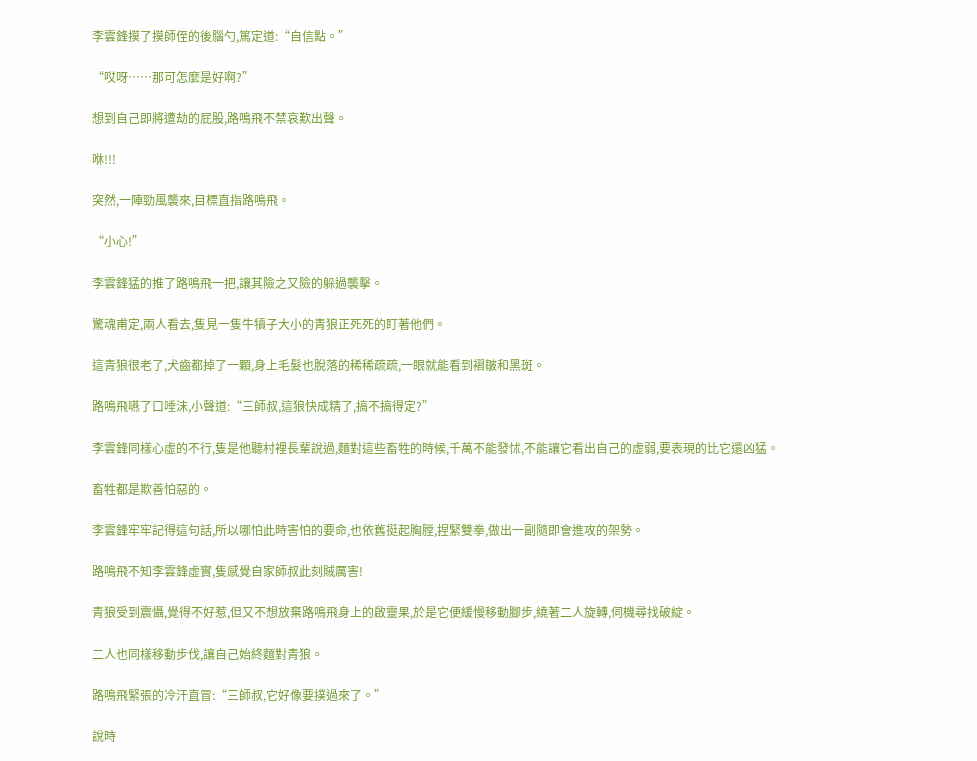李雲鋒摸了摸師侄的後腦勺,篤定道:“自信點。”

“哎呀……那可怎麼是好啊?”

想到自己即將遭劫的屁股,路鳴飛不禁哀歎出聲。

咻!!!

突然,一陣勁風襲來,目標直指路鳴飛。

“小心!”

李雲鋒猛的推了路鳴飛一把,讓其險之又險的躲過襲擊。

驚魂甫定,兩人看去,隻見一隻牛犢子大小的青狼正死死的盯著他們。

這青狼很老了,犬齒都掉了一顆,身上毛髮也脫落的稀稀疏疏,一眼就能看到褶皺和黑斑。

路鳴飛嚥了口唾沫,小聲道:“三師叔,這狼快成精了,搞不搞得定?”

李雲鋒同樣心虛的不行,隻是他聽村裡長輩說過,麵對這些畜牲的時候,千萬不能發怵,不能讓它看出自己的虛弱,要表現的比它還凶猛。

畜牲都是欺善怕惡的。

李雲鋒牢牢記得這句話,所以哪怕此時害怕的要命,也依舊挺起胸膛,捏緊雙拳,做出一副隨即會進攻的架勢。

路鳴飛不知李雲鋒虛實,隻感覺自家師叔此刻賊厲害!

青狼受到震懾,覺得不好惹,但又不想放棄路鳴飛身上的啟靈果,於是它便緩慢移動腳步,繞著二人旋轉,伺機尋找破綻。

二人也同樣移動步伐,讓自己始終麵對青狼。

路鳴飛緊張的冷汗直冒:“三師叔,它好像要撲過來了。”

說時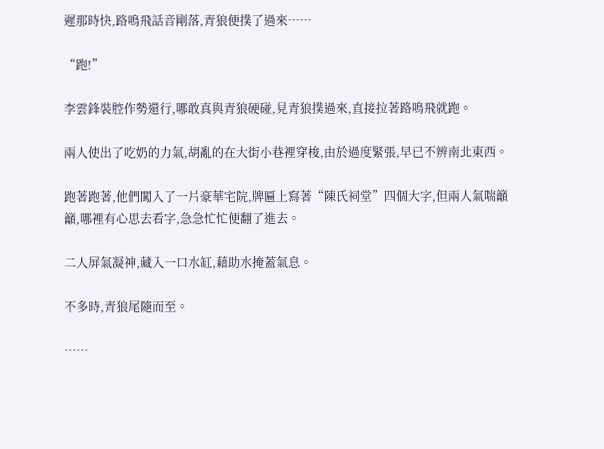遲那時快,路鳴飛話音剛落,青狼便撲了過來……

“跑!”

李雲鋒裝腔作勢還行,哪敢真與青狼硬碰,見青狼撲過來,直接拉著路鳴飛就跑。

兩人使出了吃奶的力氣,胡亂的在大街小巷裡穿梭,由於過度緊張,早已不辨南北東西。

跑著跑著,他們闖入了一片豪華宅院,牌匾上寫著“陳氏祠堂”四個大字,但兩人氣喘籲籲,哪裡有心思去看字,急急忙忙便翻了進去。

二人屏氣凝神,藏入一口水缸,藉助水掩蓋氣息。

不多時,青狼尾隨而至。

……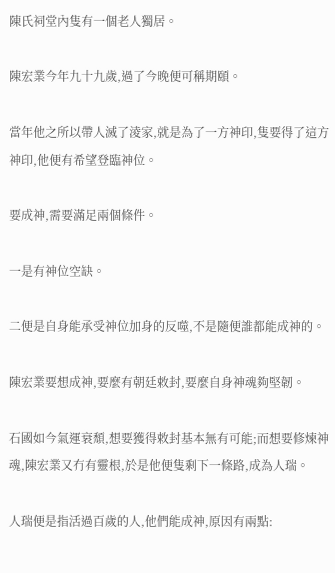陳氏祠堂內隻有一個老人獨居。

陳宏業今年九十九歲,過了今晚便可稱期頤。

當年他之所以帶人滅了淩家,就是為了一方神印,隻要得了這方神印,他便有希望登臨神位。

要成神,需要滿足兩個條件。

一是有神位空缺。

二便是自身能承受神位加身的反噬,不是隨便誰都能成神的。

陳宏業要想成神,要麼有朝廷敕封,要麼自身神魂夠堅韌。

石國如今氣運衰頹,想要獲得敕封基本無有可能;而想要修煉神魂,陳宏業又冇有靈根,於是他便隻剩下一條路,成為人瑞。

人瑞便是指活過百歲的人,他們能成神,原因有兩點: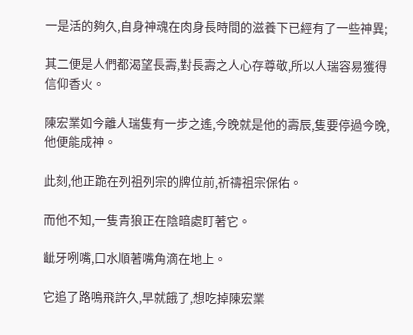一是活的夠久,自身神魂在肉身長時間的滋養下已經有了一些神異;

其二便是人們都渴望長壽,對長壽之人心存尊敬,所以人瑞容易獲得信仰香火。

陳宏業如今離人瑞隻有一步之遙,今晚就是他的壽辰,隻要停過今晚,他便能成神。

此刻,他正跪在列祖列宗的牌位前,祈禱祖宗保佑。

而他不知,一隻青狼正在陰暗處盯著它。

齜牙咧嘴,口水順著嘴角滴在地上。

它追了路鳴飛許久,早就餓了,想吃掉陳宏業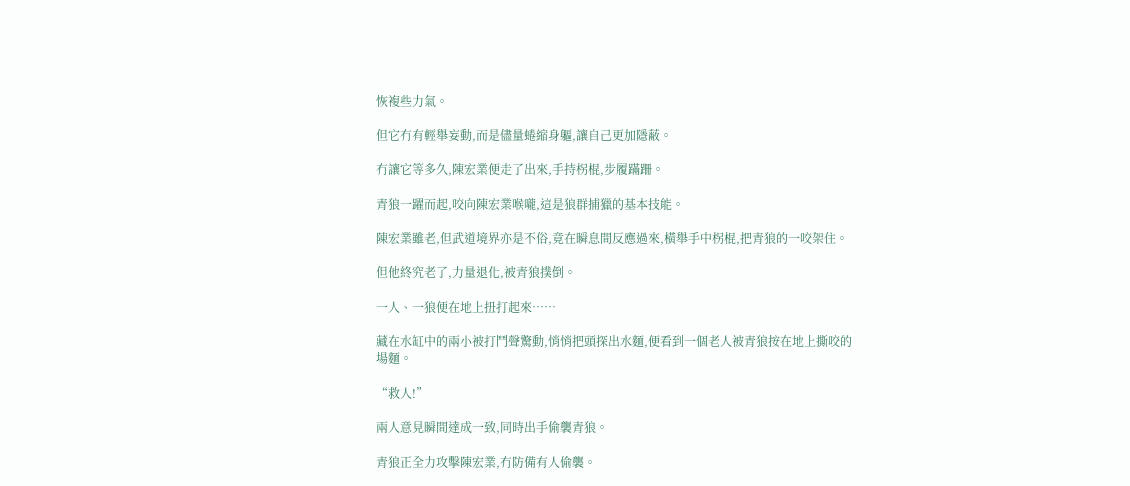恢複些力氣。

但它冇有輕舉妄動,而是儘量蜷縮身軀,讓自己更加隱蔽。

冇讓它等多久,陳宏業便走了出來,手持柺棍,步履蹣跚。

青狼一躍而起,咬向陳宏業喉嚨,這是狼群捕獵的基本技能。

陳宏業雖老,但武道境界亦是不俗,竟在瞬息間反應過來,橫舉手中柺棍,把青狼的一咬架住。

但他終究老了,力量退化,被青狼撲倒。

一人、一狼便在地上扭打起來……

藏在水缸中的兩小被打鬥聲驚動,悄悄把頭探出水麵,便看到一個老人被青狼按在地上撕咬的場麵。

“救人!”

兩人意見瞬間達成一致,同時出手偷襲青狼。

青狼正全力攻擊陳宏業,冇防備有人偷襲。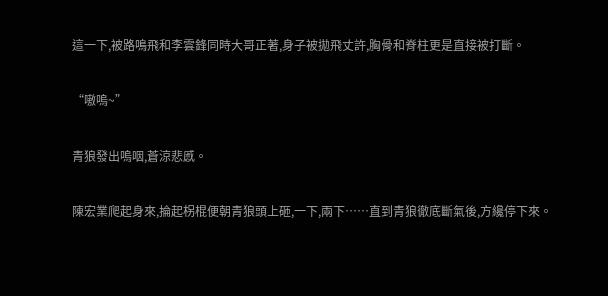這一下,被路鳴飛和李雲鋒同時大哥正著,身子被拋飛丈許,胸骨和脊柱更是直接被打斷。

“嗷嗚~”

青狼發出嗚咽,蒼涼悲慼。

陳宏業爬起身來,掄起柺棍便朝青狼頭上砸,一下,兩下……直到青狼徹底斷氣後,方纔停下來。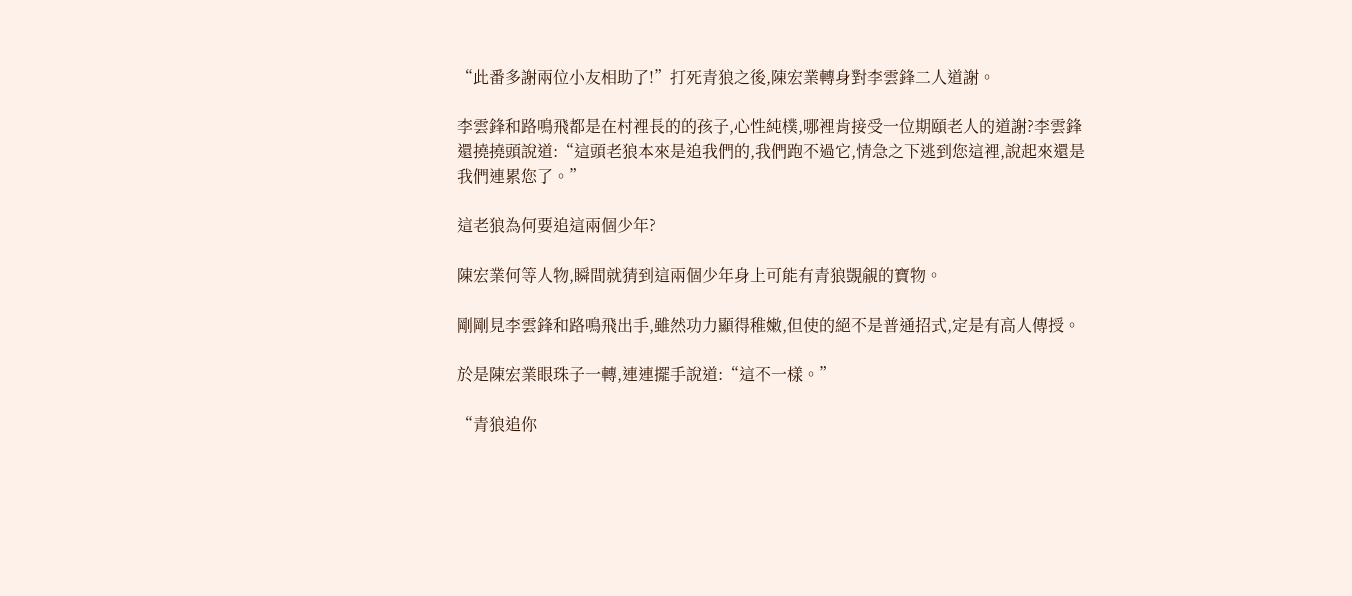“此番多謝兩位小友相助了!”打死青狼之後,陳宏業轉身對李雲鋒二人道謝。

李雲鋒和路鳴飛都是在村裡長的的孩子,心性純樸,哪裡肯接受一位期頤老人的道謝?李雲鋒還撓撓頭說道:“這頭老狼本來是追我們的,我們跑不過它,情急之下逃到您這裡,說起來還是我們連累您了。”

這老狼為何要追這兩個少年?

陳宏業何等人物,瞬間就猜到這兩個少年身上可能有青狼覬覦的寶物。

剛剛見李雲鋒和路鳴飛出手,雖然功力顯得稚嫩,但使的絕不是普通招式,定是有高人傳授。

於是陳宏業眼珠子一轉,連連擺手說道:“這不一樣。”

“青狼追你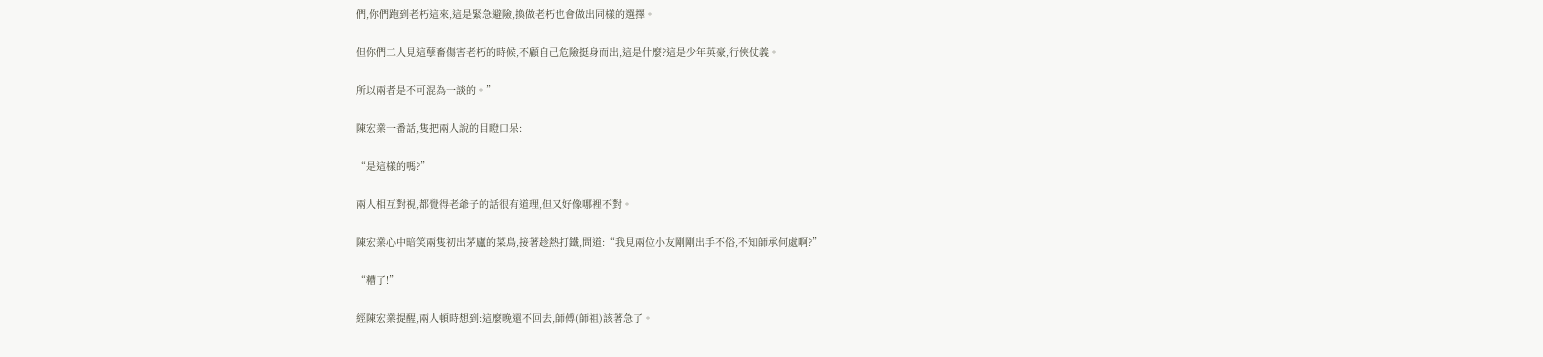們,你們跑到老朽這來,這是緊急避險,換做老朽也會做出同樣的選擇。

但你們二人見這孽畜傷害老朽的時候,不顧自己危險挺身而出,這是什麼?這是少年英豪,行俠仗義。

所以兩者是不可混為一談的。”

陳宏業一番話,隻把兩人說的目瞪口呆:

“是這樣的嗎?”

兩人相互對視,都覺得老爺子的話很有道理,但又好像哪裡不對。

陳宏業心中暗笑兩隻初出茅廬的菜鳥,接著趁熱打鐵,問道:“我見兩位小友剛剛出手不俗,不知師承何處啊?”

“糟了!”

經陳宏業提醒,兩人頓時想到:這麼晚還不回去,師傅(師祖)該著急了。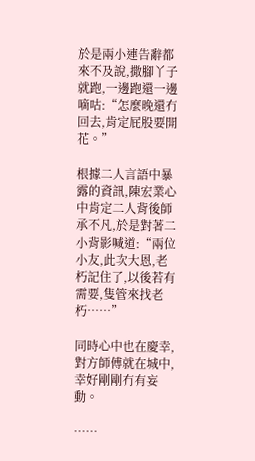於是兩小連告辭都來不及說,撒腳丫子就跑,一邊跑還一邊嘀咕:“怎麼晚還冇回去,肯定屁股要開花。”

根據二人言語中暴露的資訊,陳宏業心中肯定二人背後師承不凡,於是對著二小背影喊道:“兩位小友,此次大恩,老朽記住了,以後若有需要,隻管來找老朽……”

同時心中也在慶幸,對方師傅就在城中,幸好剛剛冇有妄動。

……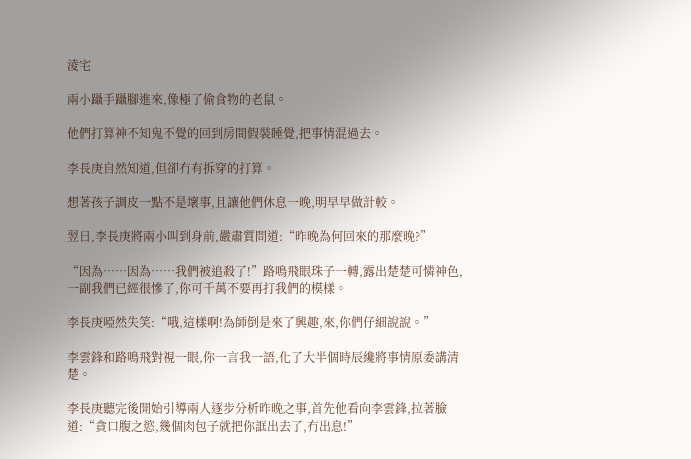淩宅

兩小躡手躡腳進來,像極了偷食物的老鼠。

他們打算神不知鬼不覺的回到房間假裝睡覺,把事情混過去。

李長庚自然知道,但卻冇有拆穿的打算。

想著孩子調皮一點不是壞事,且讓他們休息一晚,明早早做計較。

翌日,李長庚將兩小叫到身前,嚴肅質問道:“昨晚為何回來的那麼晚?”

“因為……因為……我們被追殺了!”路鳴飛眼珠子一轉,露出楚楚可憐神色,一副我們已經很慘了,你可千萬不要再打我們的模樣。

李長庚啞然失笑:“哦,這樣啊!為師倒是來了興趣,來,你們仔細說說。”

李雲鋒和路鳴飛對視一眼,你一言我一語,化了大半個時辰纔將事情原委講清楚。

李長庚聽完後開始引導兩人逐步分析昨晚之事,首先他看向李雲鋒,拉著臉道:“貪口腹之慾,幾個肉包子就把你誆出去了,冇出息!”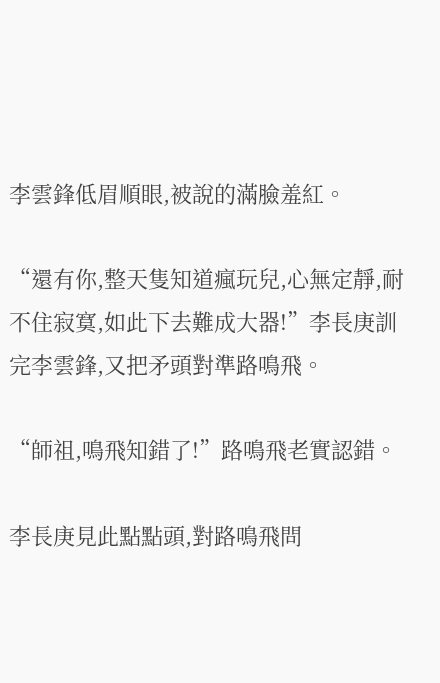李雲鋒低眉順眼,被說的滿臉羞紅。

“還有你,整天隻知道瘋玩兒,心無定靜,耐不住寂寞,如此下去難成大器!”李長庚訓完李雲鋒,又把矛頭對準路鳴飛。

“師祖,鳴飛知錯了!”路鳴飛老實認錯。

李長庚見此點點頭,對路鳴飛問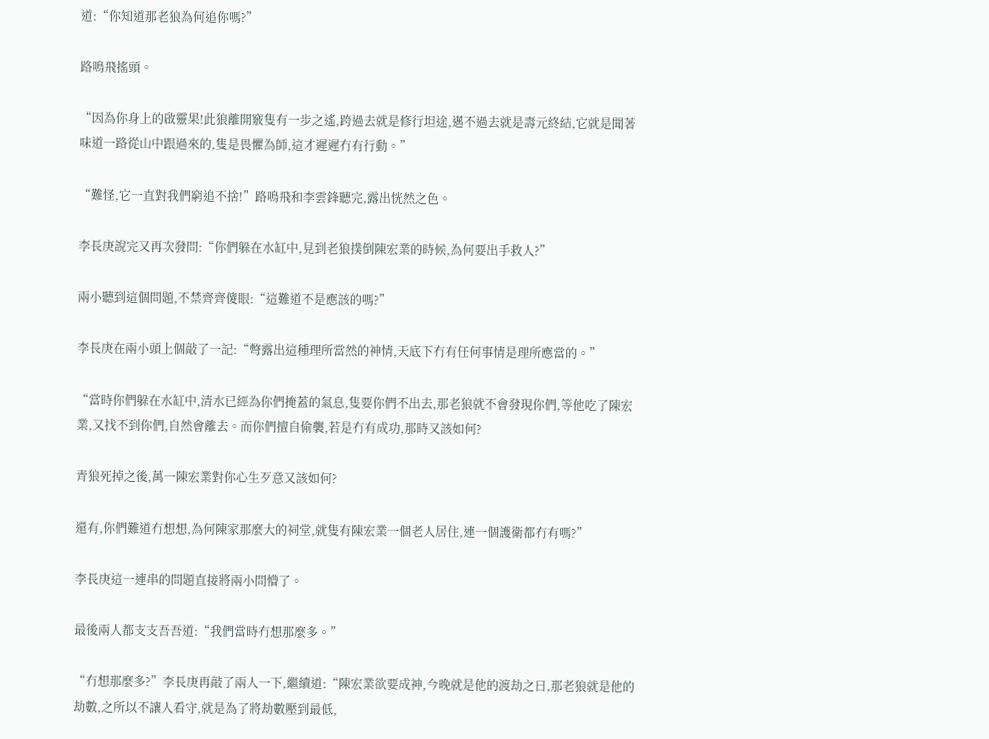道:“你知道那老狼為何追你嗎?”

路鳴飛搖頭。

“因為你身上的啟靈果!此狼離開竅隻有一步之遙,跨過去就是修行坦途,邁不過去就是壽元終結,它就是聞著味道一路從山中跟過來的,隻是畏懼為師,這才遲遲冇有行動。”

“難怪,它一直對我們窮追不捨!”路鳴飛和李雲鋒聽完,露出恍然之色。

李長庚說完又再次發問:“你們躲在水缸中,見到老狼撲倒陳宏業的時候,為何要出手救人?”

兩小聽到這個問題,不禁齊齊傻眼:“這難道不是應該的嗎?”

李長庚在兩小頭上個敲了一記:“彆露出這種理所當然的神情,天底下冇有任何事情是理所應當的。”

“當時你們躲在水缸中,清水已經為你們掩蓋的氣息,隻要你們不出去,那老狼就不會發現你們,等他吃了陳宏業,又找不到你們,自然會離去。而你們擅自偷襲,若是冇有成功,那時又該如何?

青狼死掉之後,萬一陳宏業對你心生歹意又該如何?

還有,你們難道冇想想,為何陳家那麼大的祠堂,就隻有陳宏業一個老人居住,連一個護衛都冇有嗎?”

李長庚這一連串的問題直接將兩小問懵了。

最後兩人都支支吾吾道:“我們當時冇想那麼多。”

“冇想那麼多?”李長庚再敲了兩人一下,繼續道:“陳宏業欲要成神,今晚就是他的渡劫之日,那老狼就是他的劫數,之所以不讓人看守,就是為了將劫數壓到最低,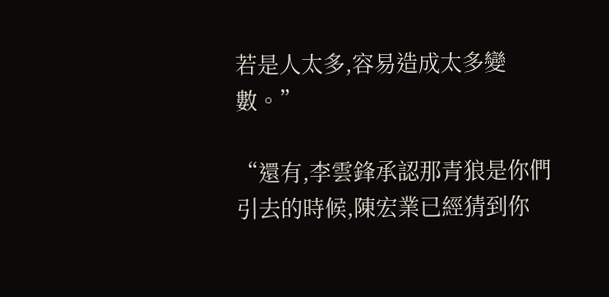若是人太多,容易造成太多變數。”

“還有,李雲鋒承認那青狼是你們引去的時候,陳宏業已經猜到你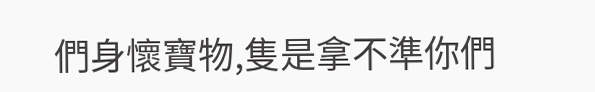們身懷寶物,隻是拿不準你們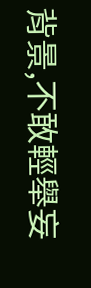背景,不敢輕舉妄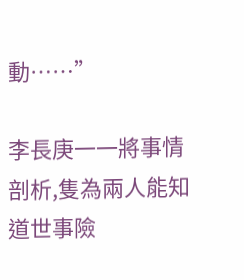動……”

李長庚一一將事情剖析,隻為兩人能知道世事險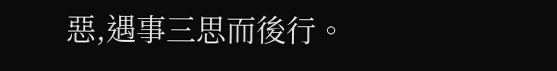惡,遇事三思而後行。